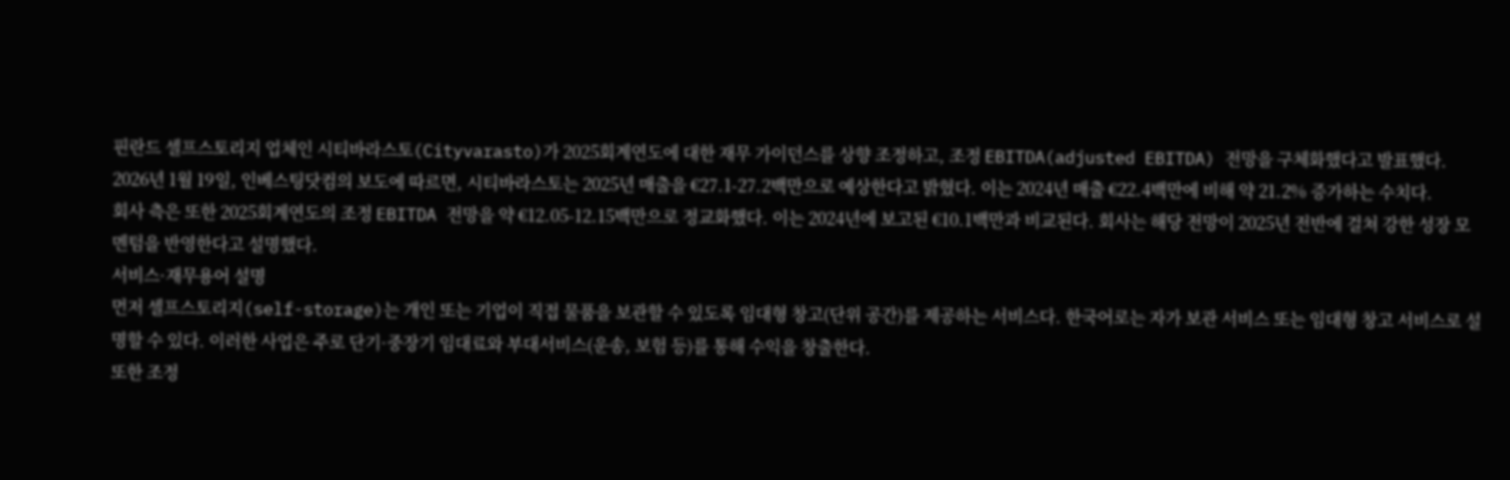핀란드 셀프스토리지 업체인 시티바라스토(Cityvarasto)가 2025회계연도에 대한 재무 가이던스를 상향 조정하고, 조정 EBITDA(adjusted EBITDA) 전망을 구체화했다고 발표했다.
2026년 1월 19일, 인베스팅닷컴의 보도에 따르면, 시티바라스토는 2025년 매출을 €27.1-27.2백만으로 예상한다고 밝혔다. 이는 2024년 매출 €22.4백만에 비해 약 21.2% 증가하는 수치다.
회사 측은 또한 2025회계연도의 조정 EBITDA 전망을 약 €12.05-12.15백만으로 정교화했다. 이는 2024년에 보고된 €10.1백만과 비교된다. 회사는 해당 전망이 2025년 전반에 걸쳐 강한 성장 모멘텀을 반영한다고 설명했다.
서비스·재무용어 설명
먼저 셀프스토리지(self-storage)는 개인 또는 기업이 직접 물품을 보관할 수 있도록 임대형 창고(단위 공간)를 제공하는 서비스다. 한국어로는 자가 보관 서비스 또는 임대형 창고 서비스로 설명할 수 있다. 이러한 사업은 주로 단기·중장기 임대료와 부대서비스(운송, 보험 등)를 통해 수익을 창출한다.
또한 조정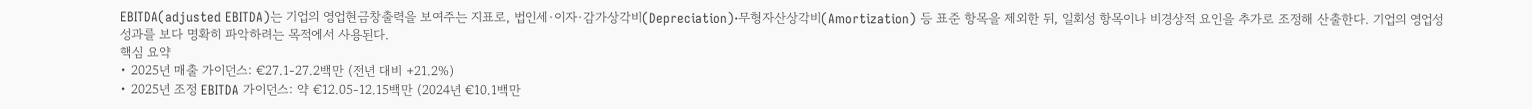EBITDA(adjusted EBITDA)는 기업의 영업현금창출력을 보여주는 지표로, 법인세·이자·감가상각비(Depreciation)·무형자산상각비(Amortization) 등 표준 항목을 제외한 뒤, 일회성 항목이나 비경상적 요인을 추가로 조정해 산출한다. 기업의 영업성 성과를 보다 명확히 파악하려는 목적에서 사용된다.
핵심 요약
• 2025년 매출 가이던스: €27.1-27.2백만 (전년 대비 +21.2%)
• 2025년 조정 EBITDA 가이던스: 약 €12.05-12.15백만 (2024년 €10.1백만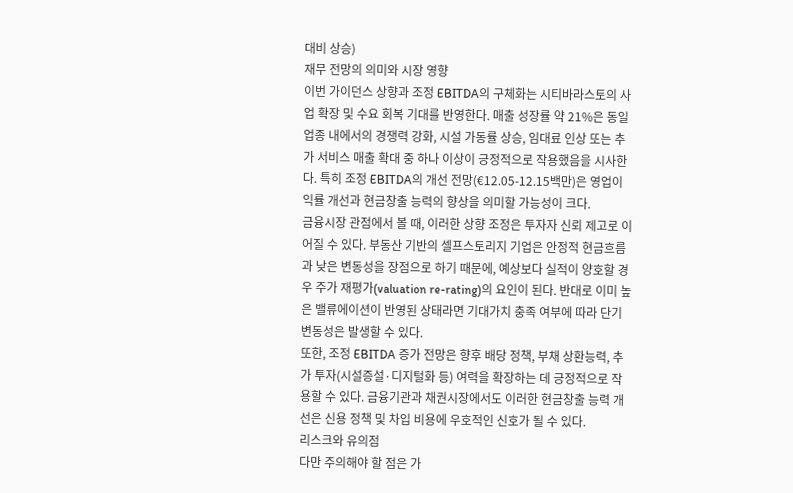대비 상승)
재무 전망의 의미와 시장 영향
이번 가이던스 상향과 조정 EBITDA의 구체화는 시티바라스토의 사업 확장 및 수요 회복 기대를 반영한다. 매출 성장률 약 21%은 동일 업종 내에서의 경쟁력 강화, 시설 가동률 상승, 임대료 인상 또는 추가 서비스 매출 확대 중 하나 이상이 긍정적으로 작용했음을 시사한다. 특히 조정 EBITDA의 개선 전망(€12.05-12.15백만)은 영업이익률 개선과 현금창출 능력의 향상을 의미할 가능성이 크다.
금융시장 관점에서 볼 때, 이러한 상향 조정은 투자자 신뢰 제고로 이어질 수 있다. 부동산 기반의 셀프스토리지 기업은 안정적 현금흐름과 낮은 변동성을 장점으로 하기 때문에, 예상보다 실적이 양호할 경우 주가 재평가(valuation re-rating)의 요인이 된다. 반대로 이미 높은 밸류에이션이 반영된 상태라면 기대가치 충족 여부에 따라 단기 변동성은 발생할 수 있다.
또한, 조정 EBITDA 증가 전망은 향후 배당 정책, 부채 상환능력, 추가 투자(시설증설·디지털화 등) 여력을 확장하는 데 긍정적으로 작용할 수 있다. 금융기관과 채권시장에서도 이러한 현금창출 능력 개선은 신용 정책 및 차입 비용에 우호적인 신호가 될 수 있다.
리스크와 유의점
다만 주의해야 할 점은 가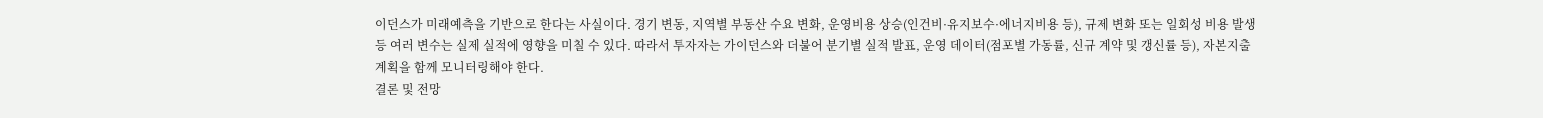이던스가 미래예측을 기반으로 한다는 사실이다. 경기 변동, 지역별 부동산 수요 변화, 운영비용 상승(인건비·유지보수·에너지비용 등), 규제 변화 또는 일회성 비용 발생 등 여러 변수는 실제 실적에 영향을 미칠 수 있다. 따라서 투자자는 가이던스와 더불어 분기별 실적 발표, 운영 데이터(점포별 가동률, 신규 계약 및 갱신률 등), 자본지출 계획을 함께 모니터링해야 한다.
결론 및 전망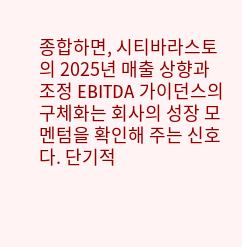종합하면, 시티바라스토의 2025년 매출 상향과 조정 EBITDA 가이던스의 구체화는 회사의 성장 모멘텀을 확인해 주는 신호다. 단기적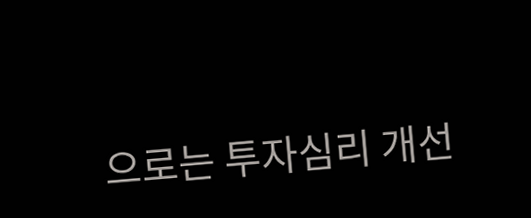으로는 투자심리 개선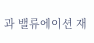과 밸류에이션 재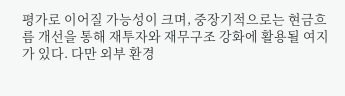평가로 이어질 가능성이 크며, 중장기적으로는 현금흐름 개선을 통해 재투자와 재무구조 강화에 활용될 여지가 있다. 다만 외부 환경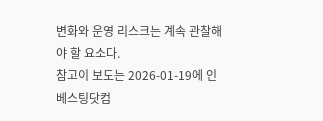변화와 운영 리스크는 계속 관찰해야 할 요소다.
참고이 보도는 2026-01-19에 인베스팅닷컴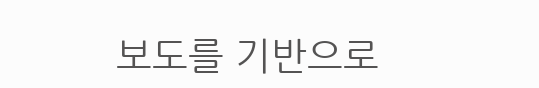보도를 기반으로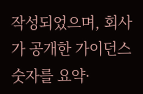작성되었으며, 회사가 공개한 가이던스 숫자를 요약·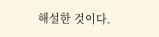해설한 것이다.